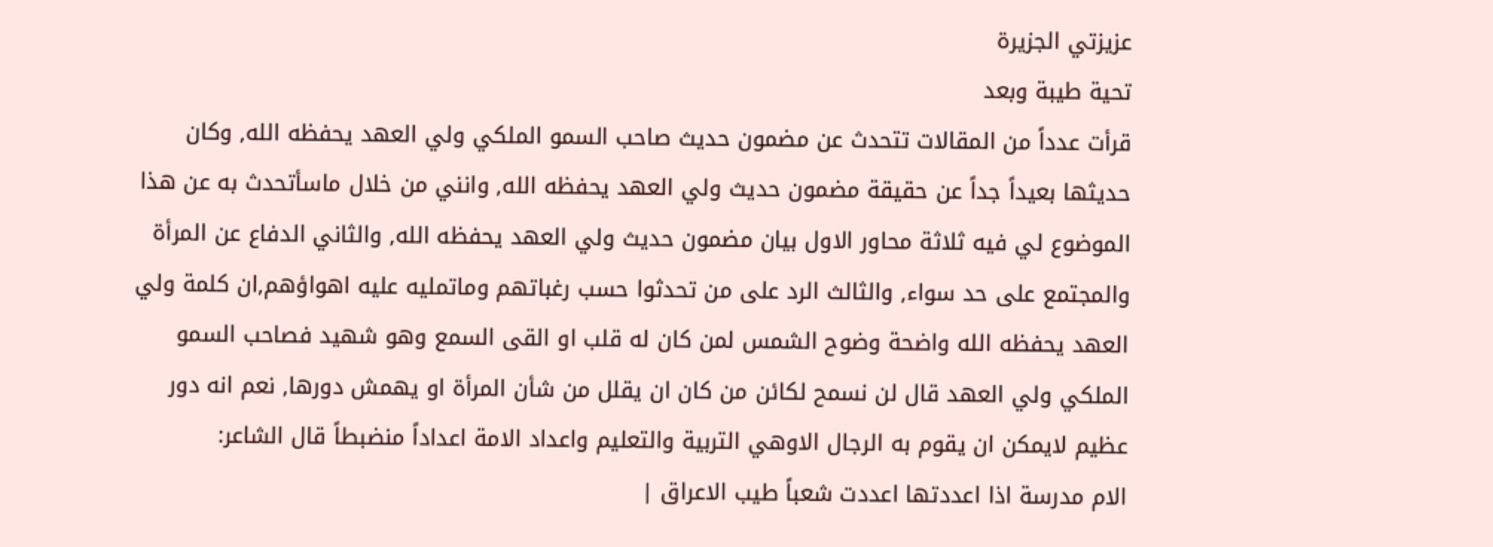عزيزتي الجزيرة
تحية طيبة وبعد
قرأت عدداً من المقالات تتحدث عن مضمون حديث صاحب السمو الملكي ولي العهد يحفظه الله, وكان حديثها بعيداً جداً عن حقيقة مضمون حديث ولي العهد يحفظه الله, وانني من خلال ماسأتحدث به عن هذا الموضوع لي فيه ثلاثة محاور الاول بيان مضمون حديث ولي العهد يحفظه الله, والثاني الدفاع عن المرأة والمجتمع على حد سواء, والثالث الرد على من تحدثوا حسب رغباتهم وماتمليه عليه اهواؤهم,ان كلمة ولي العهد يحفظه الله واضحة وضوح الشمس لمن كان له قلب او القى السمع وهو شهيد فصاحب السمو الملكي ولي العهد قال لن نسمح لكائن من كان ان يقلل من شأن المرأة او يهمش دورها, نعم انه دور عظيم لايمكن ان يقوم به الرجال الاوهي التربية والتعليم واعداد الامة اعداداً منضبطاً قال الشاعر:
الام مدرسة اذا اعددتها اعددت شعباً طيب الاعراق |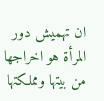ان تهميش دور المرأة هو اخراجها من بيتها ومملكتها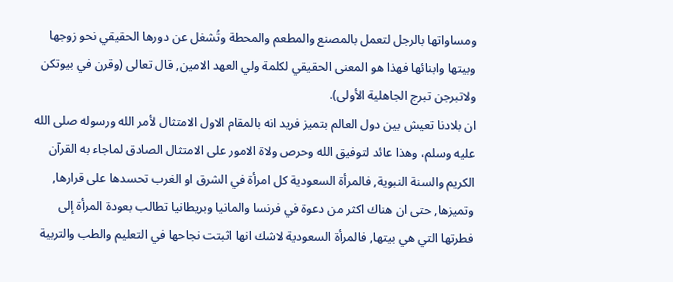ومساواتها بالرجل لتعمل بالمصنع والمطعم والمحطة وتُشغل عن دورها الحقيقي نحو زوجها وبيتها وابنائها فهذا هو المعنى الحقيقي لكلمة ولي العهد الامين, قال تعالى (وقرن في بيوتكن ولاتبرجن تبرج الجاهلية الأولى).
ان بلادنا تعيش بين دول العالم بتميز فريد انه بالمقام الاول الامتثال لأمر الله ورسوله صلى الله عليه وسلم، وهذا عائد لتوفيق الله وحرص ولاة الامور على الامتثال الصادق لماجاء به القرآن الكريم والسنة النبوية, فالمرأة السعودية كل امرأة في الشرق او الغرب تحسدها على قرارها, وتميزها, حتى ان هناك اكثر من دعوة في فرنسا والمانيا وبريطانيا تطالب بعودة المرأة إلى فطرتها التي هي بيتها, فالمرأة السعودية لاشك انها اثبتت نجاحها في التعليم والطب والتربية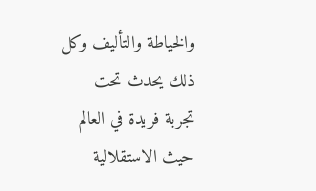والخياطة والتأليف وكل ذلك يحدث تحت تجربة فريدة في العالم حيث الاستقلالية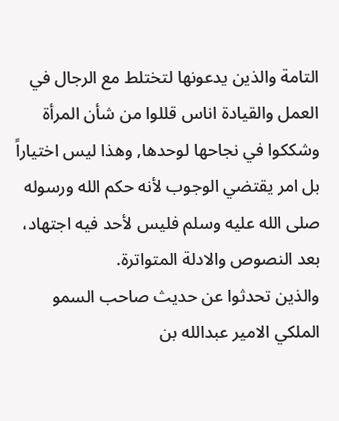التامة والذين يدعونها لتختلط مع الرجال في العمل والقيادة اناس قللوا من شأن المرأة وشككوا في نجاحها لوحدها, وهذا ليس اختياراً بل امر يقتضي الوجوب لأنه حكم الله ورسوله صلى الله عليه وسلم فليس لأحد فيه اجتهاد، بعد النصوص والادلة المتواترة.
والذين تحدثوا عن حديث صاحب السمو الملكي الامير عبدالله بن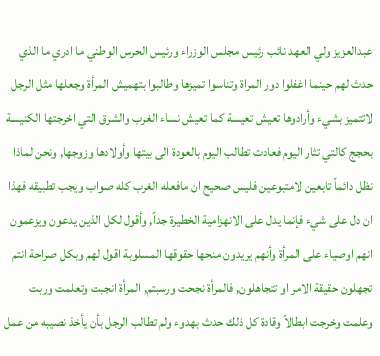عبدالعزيز ولي العهد نائب رئيس مجلس الوزراء ورئيس الحرس الوطني ما ادري ما الذي حدث لهم حينما اغفلوا دور المراة وتناسوا تميزها وطالبوا بتهميش المرأة وجعلها مثل الرجل لاتتميز بشيء وأرادوها تعيش تعيسة كما تعيش نساء الغرب والشرق التي اخرجتها الكنيسة بحجج كالتي تثار اليوم فعادت تطالب اليوم بالعودة الى بيتها وأولادها وزوجها, ونحن لماذا نظل دائماً تابعين لامتبوعين فليس صحيح ان مافعله الغرب كله صواب ويجب تطبيقه فهذا ان دل على شيء فإنما يدل على الانهزامية الخطيرة جداً, وأقول لكل الذين يدعون ويزعمون انهم اوصياء على المرأة وأنهم يريدون منحها حقوقها المسلوبة اقول لهم وبكل صراحة انتم تجهلون حقيقة الامر او تتجاهلون, فالمرأة نجحت ورسبتم, المرأة انجبت وتعلمت وربت وعلمت وخرجت ابطالاً وقادة كل ذلك حدث بهدوء ولم تطالب الرجل بأن يأخذ نصيبه من عمل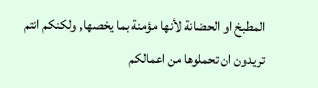المطبخ او الحضانة لأنها مؤمنة بما يخصها, ولكنكم انتم تريدون ان تحملوها من اعمالكم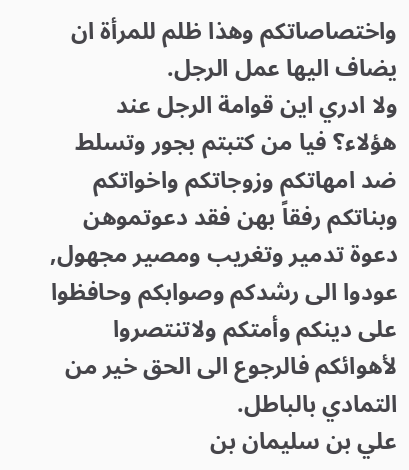واختصاصاتكم وهذا ظلم للمرأة ان يضاف اليها عمل الرجل.
ولا ادري اين قوامة الرجل عند هؤلاء؟ فيا من كتبتم بجور وتسلط ضد امهاتكم وزوجاتكم واخواتكم وبناتكم رفقاً بهن فقد دعوتموهن دعوة تدمير وتغريب ومصير مجهول, عودوا الى رشدكم وصوابكم وحافظوا على دينكم وأمتكم ولاتنتصروا لأهوائكم فالرجوع الى الحق خير من التمادي بالباطل.
علي بن سليمان بن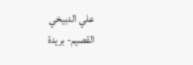علي الدبيخي
القصيم- بريدة